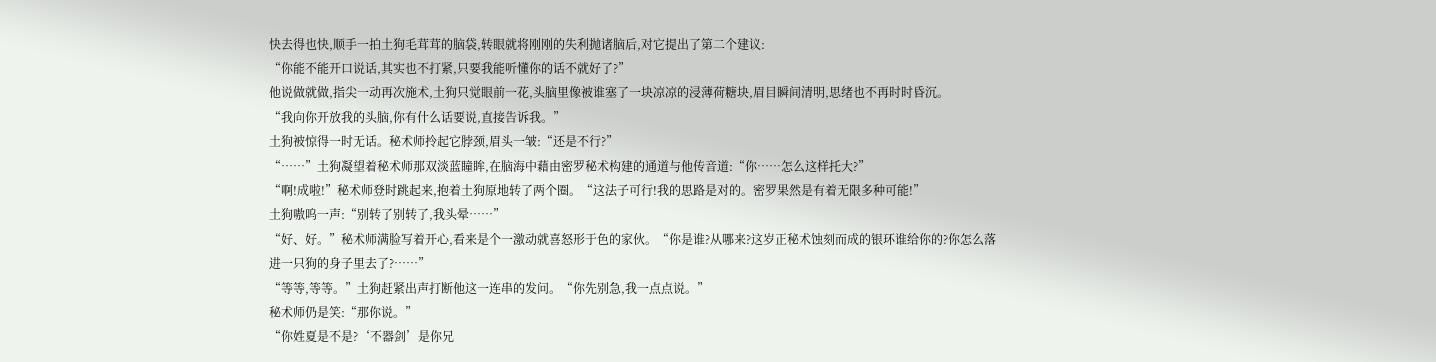快去得也快,顺手一拍土狗毛茸茸的脑袋,转眼就将刚刚的失利抛诸脑后,对它提出了第二个建议:
“你能不能开口说话,其实也不打紧,只要我能听懂你的话不就好了?”
他说做就做,指尖一动再次施术,土狗只觉眼前一花,头脑里像被谁塞了一块凉凉的浸薄荷糖块,眉目瞬间清明,思绪也不再时时昏沉。
“我向你开放我的头脑,你有什么话要说,直接告诉我。”
土狗被惊得一时无话。秘术师拎起它脖颈,眉头一皱:“还是不行?”
“……”土狗凝望着秘术师那双淡蓝瞳眸,在脑海中藉由密罗秘术构建的通道与他传音道:“你……怎么这样托大?”
“啊!成啦!”秘术师登时跳起来,抱着土狗原地转了两个圈。“这法子可行!我的思路是对的。密罗果然是有着无限多种可能!”
土狗嗷呜一声:“别转了别转了,我头晕……”
“好、好。”秘术师满脸写着开心,看来是个一激动就喜怒形于色的家伙。“你是谁?从哪来?这岁正秘术蚀刻而成的银环谁给你的?你怎么落进一只狗的身子里去了?……”
“等等,等等。”土狗赶紧出声打断他这一连串的发问。“你先别急,我一点点说。”
秘术师仍是笑:“那你说。”
“你姓夏是不是?‘不器剑’是你兄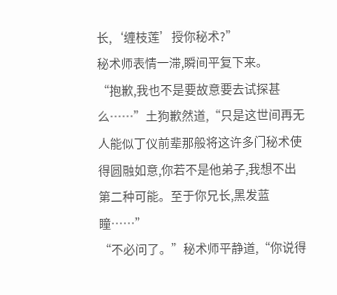长,‘缠枝莲’授你秘术?”
秘术师表情一滞,瞬间平复下来。
“抱歉,我也不是要故意要去试探甚么……”土狗歉然道,“只是这世间再无人能似丁仪前辈那般将这许多门秘术使得圆融如意,你若不是他弟子,我想不出第二种可能。至于你兄长,黑发蓝瞳……”
“不必问了。”秘术师平静道,“你说得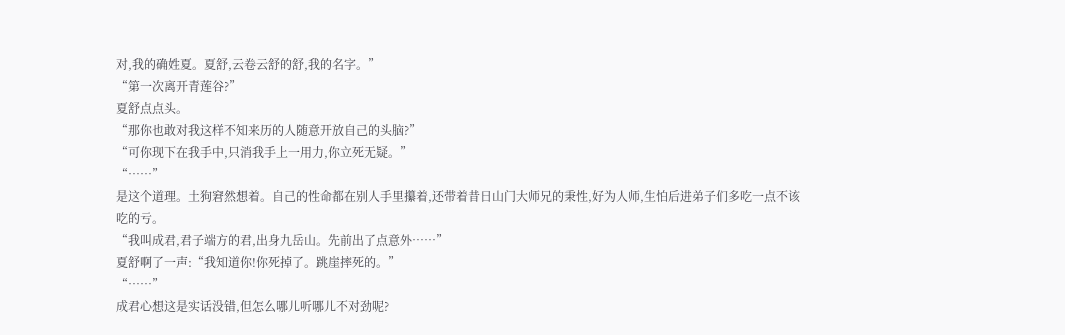对,我的确姓夏。夏舒,云卷云舒的舒,我的名字。”
“第一次离开青莲谷?”
夏舒点点头。
“那你也敢对我这样不知来历的人随意开放自己的头脑?”
“可你现下在我手中,只消我手上一用力,你立死无疑。”
“……”
是这个道理。土狗窘然想着。自己的性命都在别人手里攥着,还带着昔日山门大师兄的秉性,好为人师,生怕后进弟子们多吃一点不该吃的亏。
“我叫成君,君子端方的君,出身九岳山。先前出了点意外……”
夏舒啊了一声:“我知道你!你死掉了。跳崖摔死的。”
“……”
成君心想这是实话没错,但怎么哪儿听哪儿不对劲呢?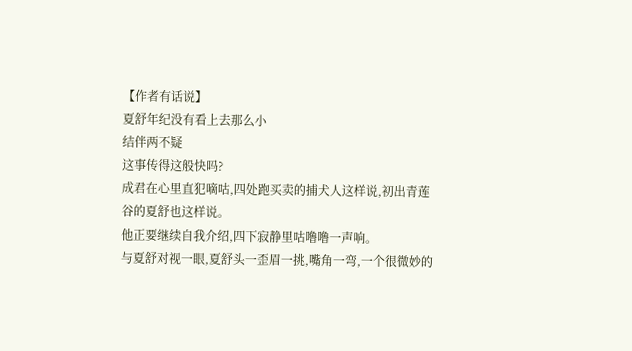【作者有话说】
夏舒年纪没有看上去那么小
结伴两不疑
这事传得这般快吗?
成君在心里直犯嘀咕,四处跑买卖的捕犬人这样说,初出青莲谷的夏舒也这样说。
他正要继续自我介绍,四下寂静里咕噜噜一声响。
与夏舒对视一眼,夏舒头一歪眉一挑,嘴角一弯,一个很微妙的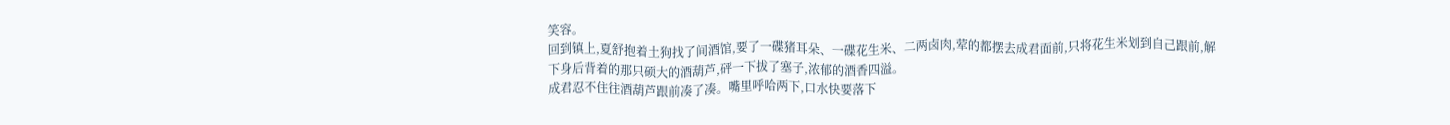笑容。
回到镇上,夏舒抱着土狗找了间酒馆,要了一碟猪耳朵、一碟花生米、二两卤肉,荤的都摆去成君面前,只将花生米划到自己跟前,解下身后背着的那只硕大的酒葫芦,砰一下拔了塞子,浓郁的酒香四溢。
成君忍不住往酒葫芦跟前凑了凑。嘴里呼哈两下,口水快要落下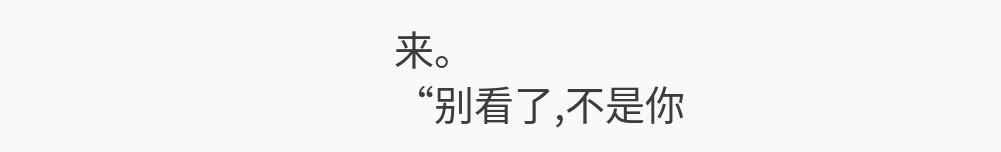来。
“别看了,不是你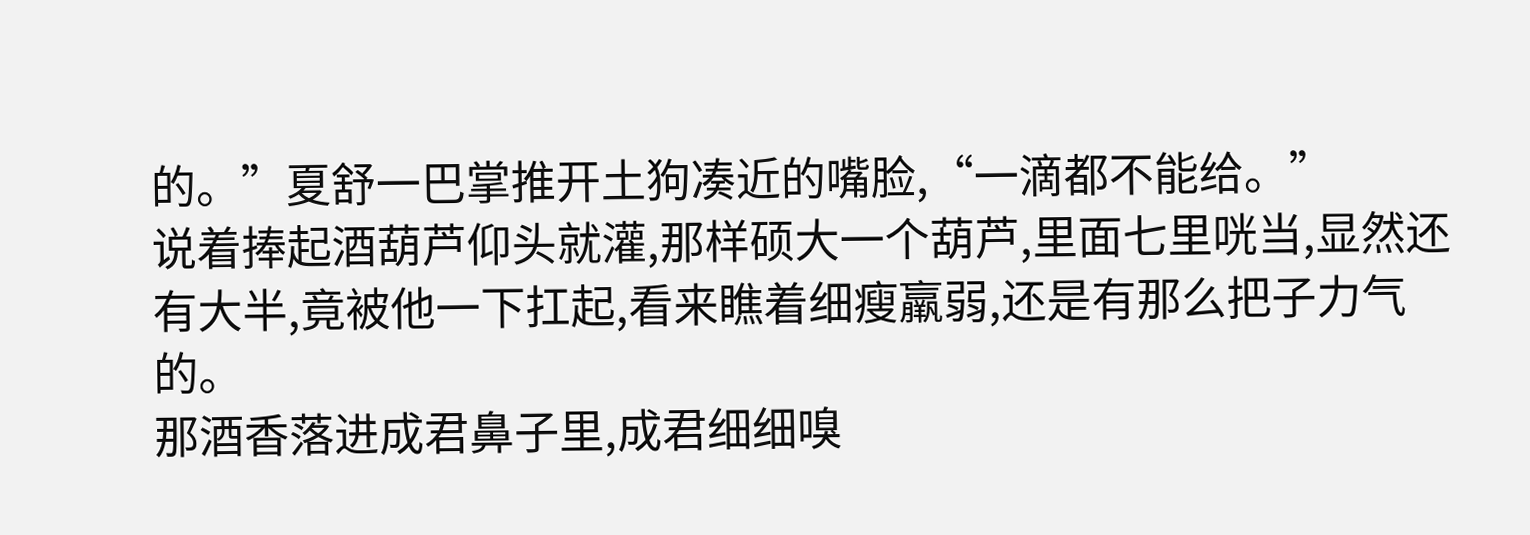的。”夏舒一巴掌推开土狗凑近的嘴脸,“一滴都不能给。”
说着捧起酒葫芦仰头就灌,那样硕大一个葫芦,里面七里咣当,显然还有大半,竟被他一下扛起,看来瞧着细瘦羸弱,还是有那么把子力气的。
那酒香落进成君鼻子里,成君细细嗅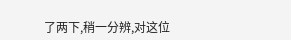了两下,稍一分辨,对这位